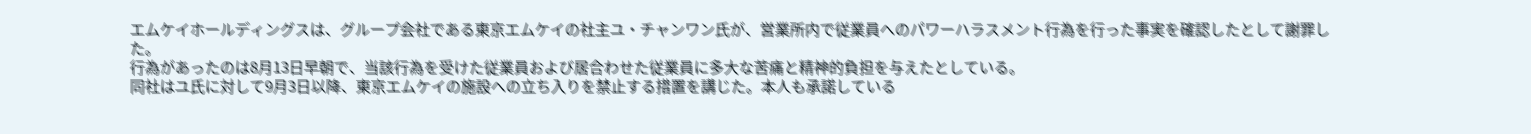エムケイホールディングスは、グループ会社である東京エムケイの社主ユ・チャンワン氏が、営業所内で従業員へのパワーハラスメント行為を行った事実を確認したとして謝罪した。
行為があったのは8月13日早朝で、当該行為を受けた従業員および居合わせた従業員に多大な苦痛と精神的負担を与えたとしている。
同社はユ氏に対して9月3日以降、東京エムケイの施設への立ち入りを禁止する措置を講じた。本人も承諾している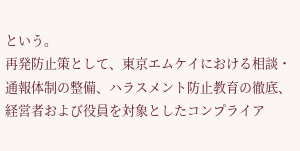という。
再発防止策として、東京エムケイにおける相談・通報体制の整備、ハラスメント防止教育の徹底、経営者および役員を対象としたコンプライア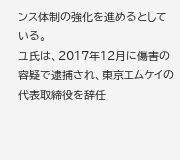ンス体制の強化を進めるとしている。
ユ氏は、2017年12月に傷害の容疑で逮捕され、東京エムケイの代表取締役を辞任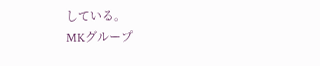している。
MKグループ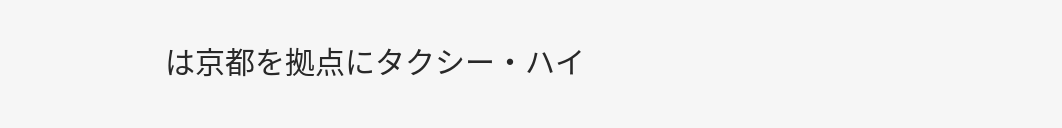は京都を拠点にタクシー・ハイ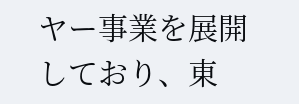ヤー事業を展開しており、東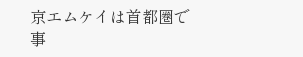京エムケイは首都圏で事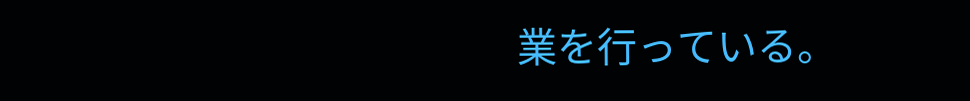業を行っている。